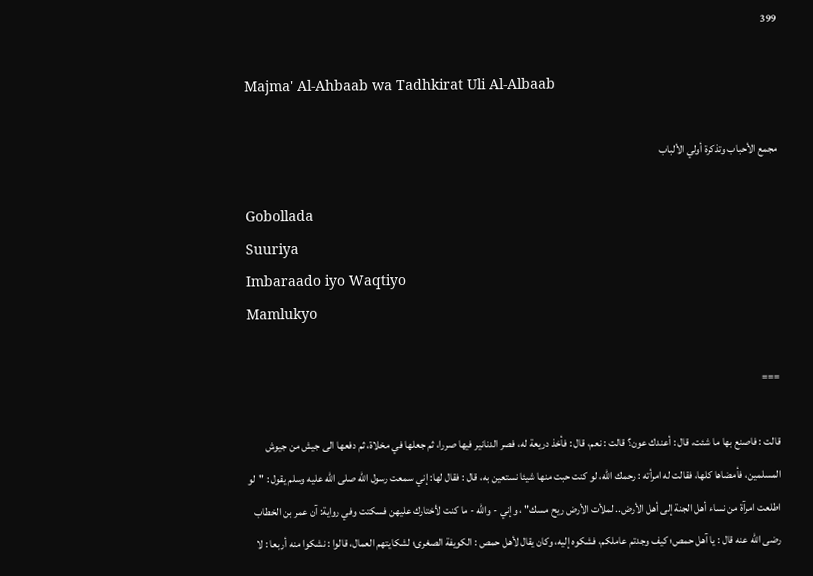399

Majma' Al-Ahbaab wa Tadhkirat Uli Al-Albaab

مجمع الأحباب وتذكرة أولي الألباب

Gobollada
Suuriya
Imbaraado iyo Waqtiyo
Mamlukyo

===

قالت : فاصنع بها ما شئت، قال : أعندك عون؟ قالت : نعم، قال : فأخذ دريعة له، فصر الدنانير فيها صررا، ثم جعلها في مخلاة، ثم دفعها الى جيش من جيوش المسلمين، فأمضاها كلها، فقالت له امرأته : رحمك الله، لو كنت حبت منها شيئا نستعين به، قال : فقال لها: إني سمعت رسول الله صلى الله عليه وسلم يقول : "لو اطلعت امرآة من نساء أهل الجنة إلى أهل الأرض.. لملأت الأرض ريح مسك" ، وإني - والله - ما كنت لأختارك عليهن فسكتت وفي رواية: آن عمر بن الخطاب رضى الله عنه قال : يا آهل حمص؛ كيف وجدتم عاملكم، فشكوه إليه، وكان يقال لأهل حمص : الكويفة الصغرى؛ لشكايتهم العمال، قالوا : نشكوا منه أربعا : لا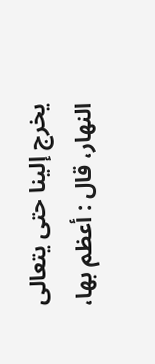يخرج إلينا حتى يتعالى النهار، قال : أعظم بها،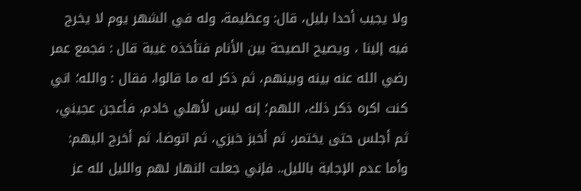ولا يجيب أحدا بليل، قال: وعظيمة، وله في الشهر يوم لا يخرج فيه إلينا ، ويصيح الصيحة بين الأنام فتأخذه غيبة قال : فجمع عمر رضي الله عنه بينه وبينهم، ثم ذكر له ما قالوا، فقال : والله؛ اني كنت اكره ذكر ذلك، اللهم؛ إنه ليس لأهلي خادم، فأعجن عجيني، ثم أجلس حتى يختمر، ثم أخبز خبزي، ثم اتوضا، ثم أخرج اليهم: وأما عدم الإجابة بالليل.. فإني جعلت النهار لهم والليل لله عز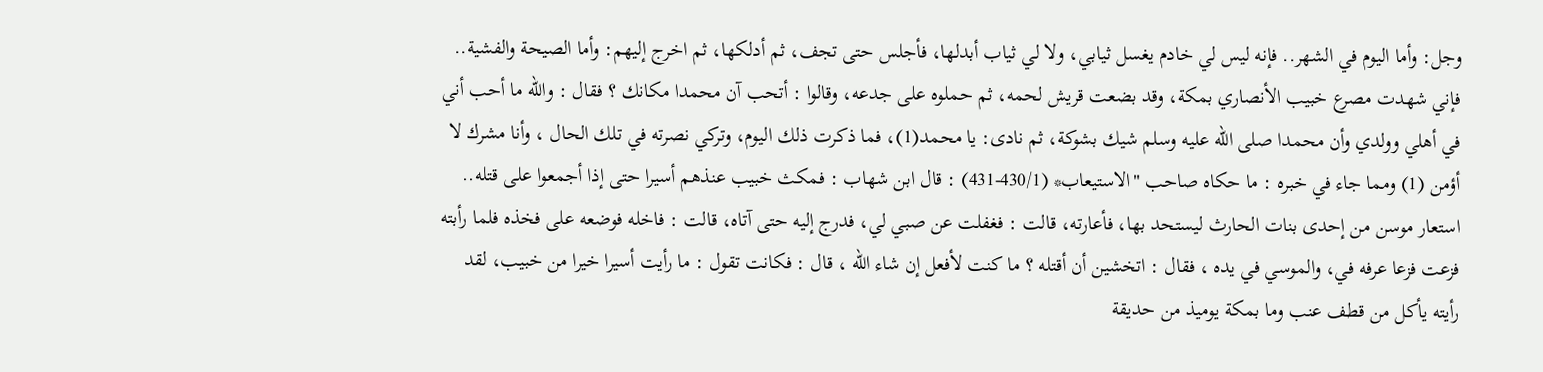وجل: وأما اليوم في الشهر.. فإنه ليس لي خادم يغسل ثيابي، ولا لي ثياب أبدلها، فأجلس حتى تجف، ثم أدلكها، ثم اخرج إليهم: وأما الصيحة والفشية.. فإني شهدت مصرع خبيب الأنصاري بمكة، وقد بضعت قريش لحمه، ثم حملوه على جدعه، وقالوا : أتحب آن محمدا مكانك ؟ فقال : والله ما أحب أني في أهلي وولدي وأن محمدا صلى الله عليه وسلم شيك بشوكة، ثم نادى: يا محمد(1)، فما ذكرت ذلك اليوم، وتركي نصرته في تلك الحال ، وأنا مشرك لا أؤمن (1) ومما جاء في خبره : ما حكاه صاحب "الاستيعاب* (430/1-431) : قال ابن شهاب : فمكث خبيب عنذهم أسيرا حتى إذا أجمعوا على قتله.. استعار موسن من إحدى بنات الحارث ليستحد بها، فأعارته، قالت : فغفلت عن صبي لي، فدرج إليه حتى آتاه، قالت : فاخله فوضعه على فخذه فلما رأبته فزعت فزعا عرفه في، والموسي في يده ، فقال : اتخشين أن أقتله ؟ ما كنت لأفعل إن شاء الله ، قال : فكانت تقول : ما رأيت أسيرا خيرا من خبيب، لقد رأيته يأكل من قطف عنب وما بمكة يوميذ من حديقة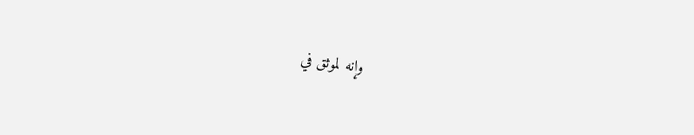وإنه لموثق في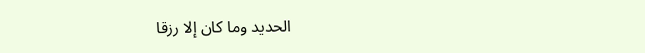الحديد وما كان إلا رزقا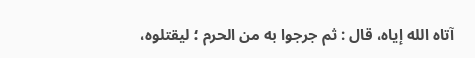آتاه الله إياه، قال : ثم جرجوا به من الحرم ؛ ليقتلوه،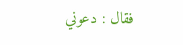فقال : دعوني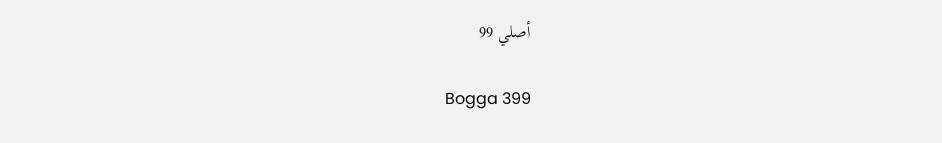أصلي 99

Bogga 399